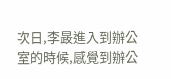次日,李晸進入到辦公室的時候,感覺到辦公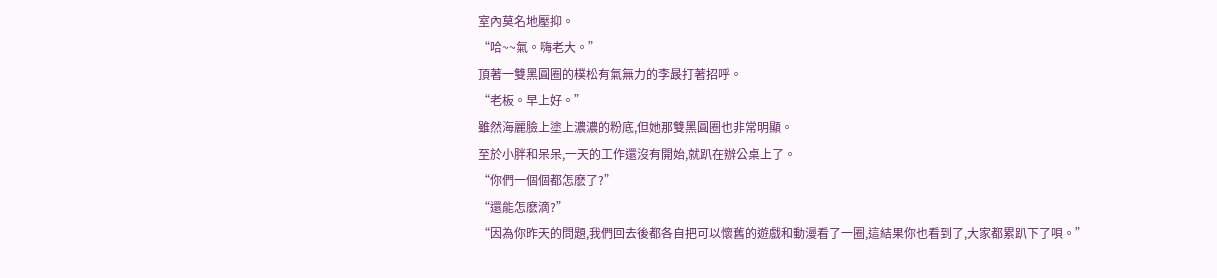室內莫名地壓抑。
“哈~~氣。嗨老大。”
頂著一雙黑圓圈的樸松有氣無力的李晸打著招呼。
“老板。早上好。”
雖然海麗臉上塗上濃濃的粉底,但她那雙黑圓圈也非常明顯。
至於小胖和呆呆,一天的工作還沒有開始,就趴在辦公桌上了。
“你們一個個都怎麽了?”
“還能怎麽滴?”
“因為你昨天的問題,我們回去後都各自把可以懷舊的遊戲和動漫看了一圈,這結果你也看到了,大家都累趴下了唄。”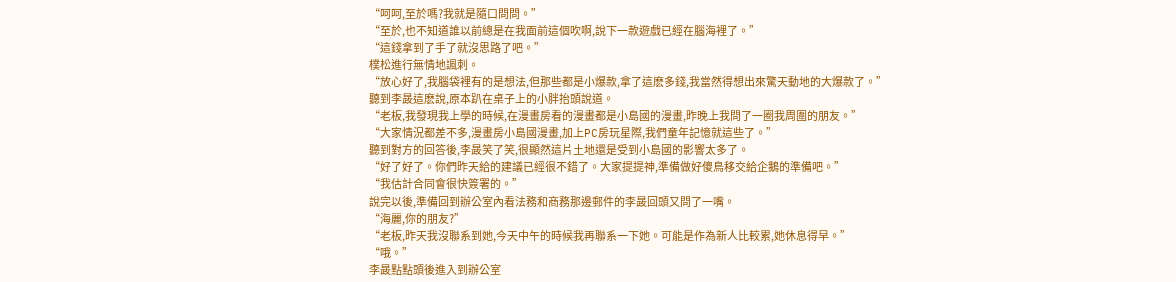“呵呵,至於嗎?我就是隨口問問。”
“至於,也不知道誰以前總是在我面前這個吹啊,說下一款遊戲已經在腦海裡了。”
“這錢拿到了手了就沒思路了吧。”
樸松進行無情地諷刺。
“放心好了,我腦袋裡有的是想法,但那些都是小爆款,拿了這麽多錢,我當然得想出來驚天動地的大爆款了。”
聽到李晸這麽說,原本趴在桌子上的小胖抬頭說道。
“老板,我發現我上學的時候,在漫畫房看的漫畫都是小島國的漫畫,昨晚上我問了一圈我周圍的朋友。”
“大家情況都差不多,漫畫房小島國漫畫,加上PC房玩星際,我們童年記憶就這些了。”
聽到對方的回答後,李晸笑了笑,很顯然這片土地還是受到小島國的影響太多了。
“好了好了。你們昨天給的建議已經很不錯了。大家提提神,準備做好傻鳥移交給企鵝的準備吧。”
“我估計合同會很快簽署的。”
說完以後,準備回到辦公室內看法務和商務那邊郵件的李晸回頭又問了一嘴。
“海麗,你的朋友?”
“老板,昨天我沒聯系到她,今天中午的時候我再聯系一下她。可能是作為新人比較累,她休息得早。”
“哦。”
李晸點點頭後進入到辦公室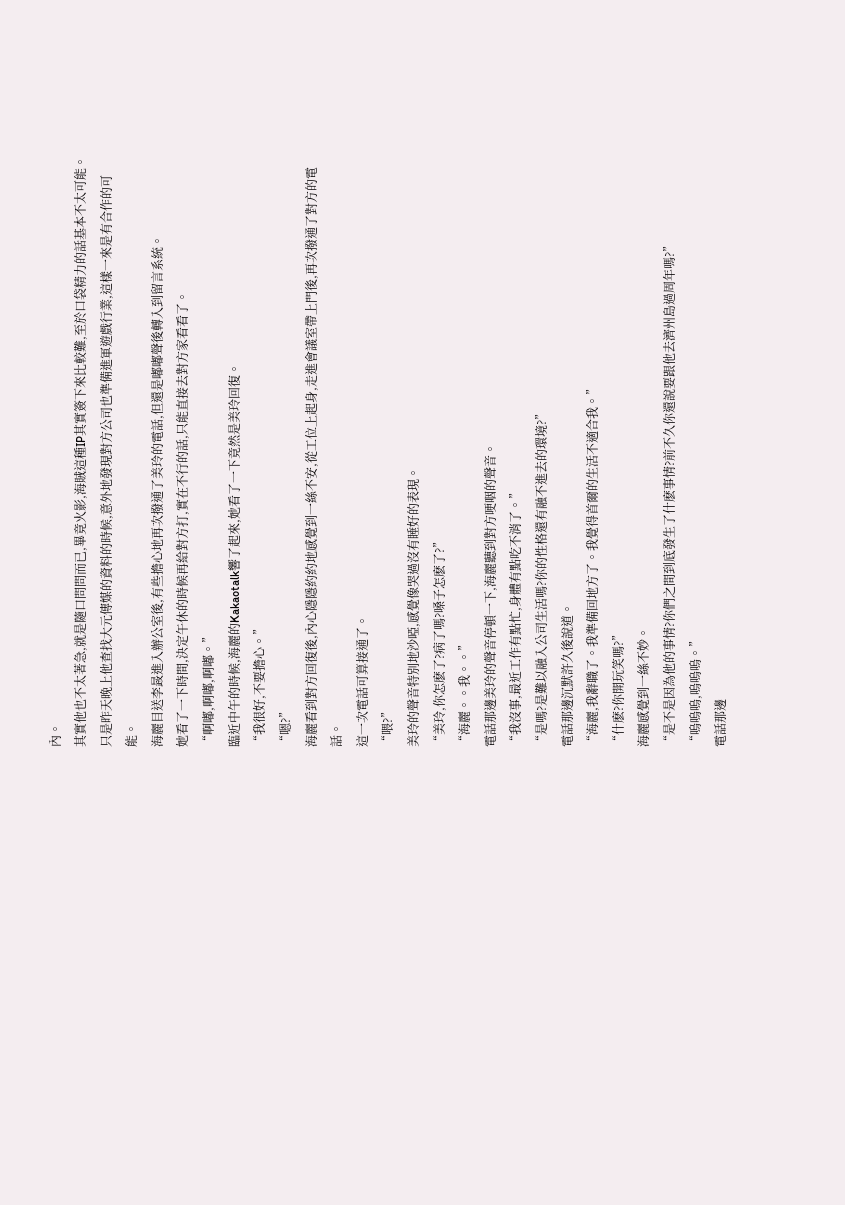內。
其實他也不太著急,就是隨口問問而已,畢竟火影,海賊這種IP其實簽下來比較難,至於口袋精力的話基本不太可能。
只是昨天晚上他查找大元傳媒的資料的時候,意外地發現對方公司也準備進軍遊戲行業,這樣一來是有合作的可能。
海麗目送李晸進入辦公室後,有些擔心地再次撥通了美玲的電話,但還是嘟嘟聲後轉入到留言系統。
她看了一下時間,決定午休的時候再給對方打,實在不行的話,只能直接去對方家看看了。
“啊嘟,啊嘟,啊嘟。”
臨近中午的時候,海麗的Kakaotalk響了起來,她看了一下竟然是美玲回復。
“我很好,不要擔心。”
“嗯?”
海麗看到對方回復後,內心隱隱約約地感覺到一絲不安,從工位上起身,走進會議室帶上門後,再次撥通了對方的電話。
這一次電話可算接通了。
“喂?”
美玲的聲音特別地沙啞,感覺像哭過沒有睡好的表現。
“美玲,你怎麽了?病了嗎?嗓子怎麽了?”
“海麗。。我。。”
電話那邊美玲的聲音停頓一下,海麗聽到對方哽咽的聲音。
“我沒事,最近工作有點忙,身體有點吃不消了。”
“是嗎?是難以融入公司生活嗎?你的性格還有融不進去的環境?”
電話那邊沉默許久後說道。
“海麗,我辭職了。我準備回地方了。我覺得首爾的生活不適合我。”
“什麽?你開玩笑嗎?”
海麗感覺到一絲不妙。
“是不是因為他的事情?你們之間到底發生了什麽事情?前不久你還說要跟他去濟州島過周年嗎?”
“嗚嗚嗚,嗚嗚嗚。”
電話那邊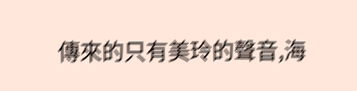傳來的只有美玲的聲音,海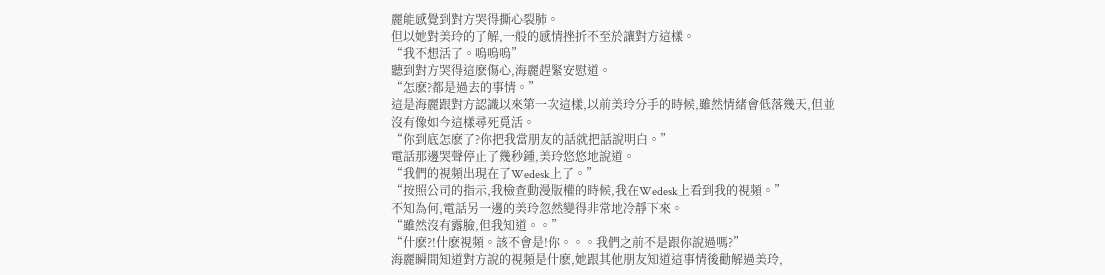麗能感覺到對方哭得撕心裂肺。
但以她對美玲的了解,一般的感情挫折不至於讓對方這樣。
“我不想活了。嗚嗚嗚”
聽到對方哭得這麽傷心,海麗趕緊安慰道。
“怎麽?都是過去的事情。”
這是海麗跟對方認識以來第一次這樣,以前美玲分手的時候,雖然情緒會低落幾天,但並沒有像如今這樣尋死覓活。
“你到底怎麽了?你把我當朋友的話就把話說明白。”
電話那邊哭聲停止了幾秒鍾,美玲悠悠地說道。
“我們的視頻出現在了Wedesk上了。”
“按照公司的指示,我檢查動漫版權的時候,我在Wedesk上看到我的視頻。”
不知為何,電話另一邊的美玲忽然變得非常地冷靜下來。
“雖然沒有露臉,但我知道。。”
“什麽?!什麽視頻。該不會是!你。。。我們之前不是跟你說過嗎?”
海麗瞬間知道對方說的視頻是什麽,她跟其他朋友知道這事情後勸解過美玲,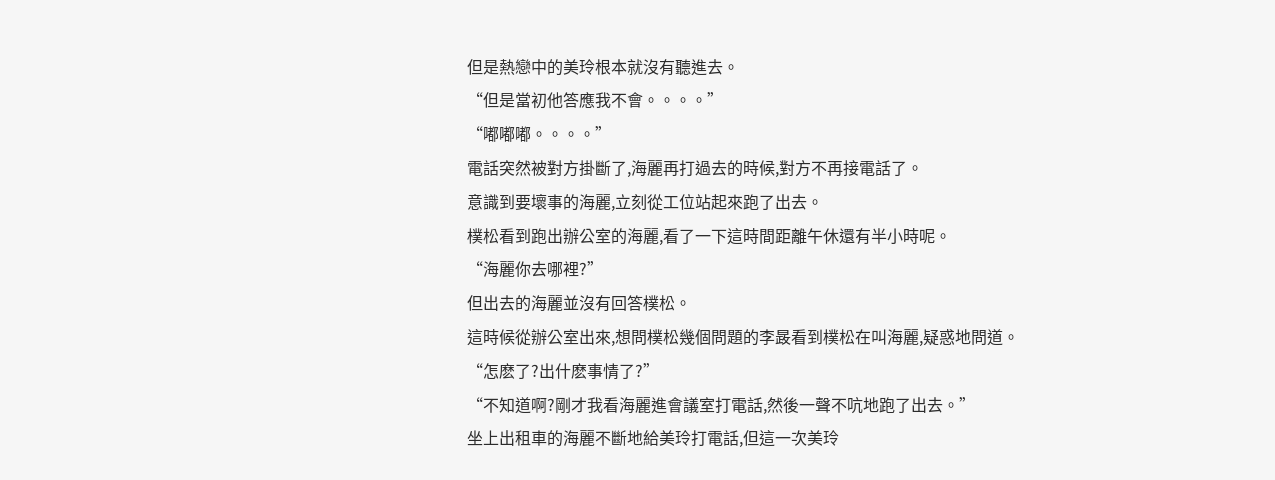但是熱戀中的美玲根本就沒有聽進去。
“但是當初他答應我不會。。。。”
“嘟嘟嘟。。。。”
電話突然被對方掛斷了,海麗再打過去的時候,對方不再接電話了。
意識到要壞事的海麗,立刻從工位站起來跑了出去。
樸松看到跑出辦公室的海麗,看了一下這時間距離午休還有半小時呢。
“海麗你去哪裡?”
但出去的海麗並沒有回答樸松。
這時候從辦公室出來,想問樸松幾個問題的李晸看到樸松在叫海麗,疑惑地問道。
“怎麽了?出什麽事情了?”
“不知道啊?剛才我看海麗進會議室打電話,然後一聲不吭地跑了出去。”
坐上出租車的海麗不斷地給美玲打電話,但這一次美玲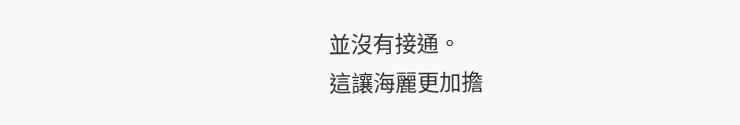並沒有接通。
這讓海麗更加擔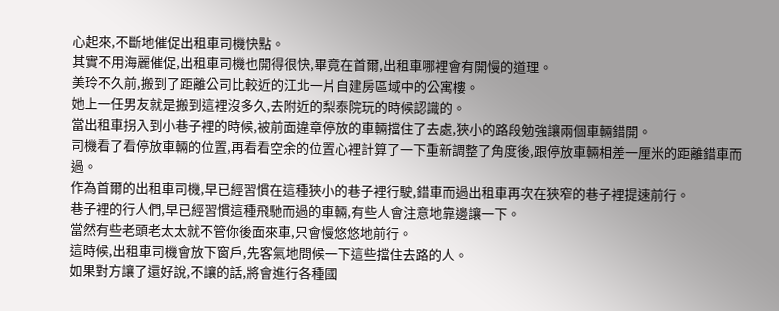心起來,不斷地催促出租車司機快點。
其實不用海麗催促,出租車司機也開得很快,畢竟在首爾,出租車哪裡會有開慢的道理。
美玲不久前,搬到了距離公司比較近的江北一片自建房區域中的公寓樓。
她上一任男友就是搬到這裡沒多久,去附近的梨泰院玩的時候認識的。
當出租車拐入到小巷子裡的時候,被前面違章停放的車輛擋住了去處,狹小的路段勉強讓兩個車輛錯開。
司機看了看停放車輛的位置,再看看空余的位置心裡計算了一下重新調整了角度後,跟停放車輛相差一厘米的距離錯車而過。
作為首爾的出租車司機,早已經習慣在這種狹小的巷子裡行駛,錯車而過出租車再次在狹窄的巷子裡提速前行。
巷子裡的行人們,早已經習慣這種飛馳而過的車輛,有些人會注意地靠邊讓一下。
當然有些老頭老太太就不管你後面來車,只會慢悠悠地前行。
這時候,出租車司機會放下窗戶,先客氣地問候一下這些擋住去路的人。
如果對方讓了還好說,不讓的話,將會進行各種國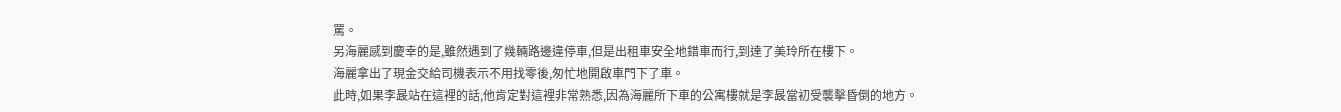罵。
另海麗感到慶幸的是,雖然遇到了幾輛路邊違停車,但是出租車安全地錯車而行,到達了美玲所在樓下。
海麗拿出了現金交給司機表示不用找零後,匆忙地開啟車門下了車。
此時,如果李晸站在這裡的話,他肯定對這裡非常熟悉,因為海麗所下車的公寓樓就是李晸當初受襲擊昏倒的地方。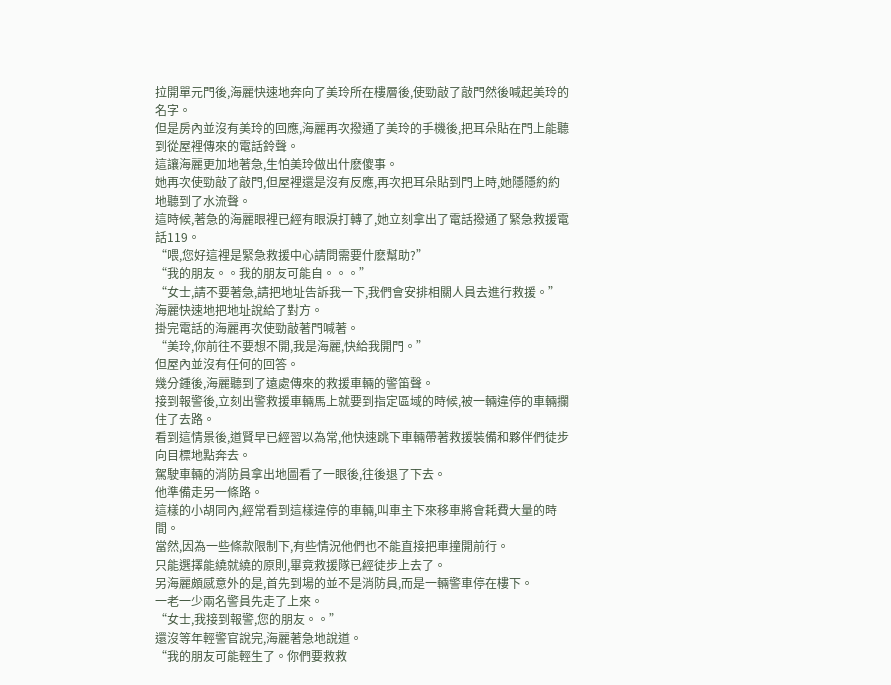拉開單元門後,海麗快速地奔向了美玲所在樓層後,使勁敲了敲門然後喊起美玲的名字。
但是房內並沒有美玲的回應,海麗再次撥通了美玲的手機後,把耳朵貼在門上能聽到從屋裡傳來的電話鈴聲。
這讓海麗更加地著急,生怕美玲做出什麽傻事。
她再次使勁敲了敲門,但屋裡還是沒有反應,再次把耳朵貼到門上時,她隱隱約約地聽到了水流聲。
這時候,著急的海麗眼裡已經有眼淚打轉了,她立刻拿出了電話撥通了緊急救援電話119。
“喂,您好這裡是緊急救援中心請問需要什麽幫助?”
“我的朋友。。我的朋友可能自。。。”
“女士,請不要著急,請把地址告訴我一下,我們會安排相關人員去進行救援。”
海麗快速地把地址說給了對方。
掛完電話的海麗再次使勁敲著門喊著。
“美玲,你前往不要想不開,我是海麗,快給我開門。”
但屋內並沒有任何的回答。
幾分鍾後,海麗聽到了遠處傳來的救援車輛的警笛聲。
接到報警後,立刻出警救援車輛馬上就要到指定區域的時候,被一輛違停的車輛攔住了去路。
看到這情景後,道賢早已經習以為常,他快速跳下車輛帶著救援裝備和夥伴們徒步向目標地點奔去。
駕駛車輛的消防員拿出地圖看了一眼後,往後退了下去。
他準備走另一條路。
這樣的小胡同內,經常看到這樣違停的車輛,叫車主下來移車將會耗費大量的時間。
當然,因為一些條款限制下,有些情況他們也不能直接把車撞開前行。
只能選擇能繞就繞的原則,畢竟救援隊已經徒步上去了。
另海麗頗感意外的是,首先到場的並不是消防員,而是一輛警車停在樓下。
一老一少兩名警員先走了上來。
“女士,我接到報警,您的朋友。。”
還沒等年輕警官說完,海麗著急地說道。
“我的朋友可能輕生了。你們要救救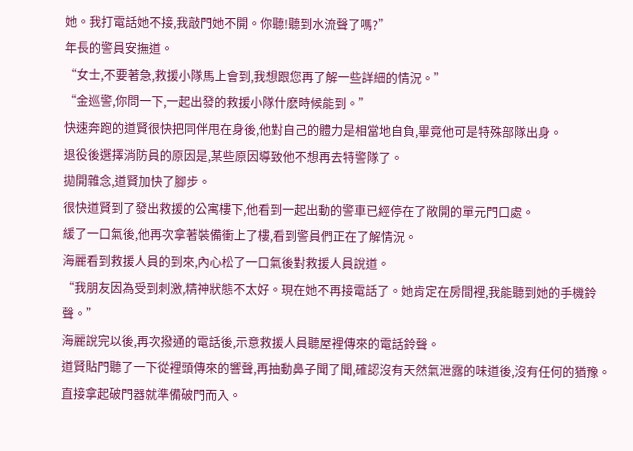她。我打電話她不接,我敲門她不開。你聽!聽到水流聲了嗎?”
年長的警員安撫道。
“女士,不要著急,救援小隊馬上會到,我想跟您再了解一些詳細的情況。”
“金巡警,你問一下,一起出發的救援小隊什麽時候能到。”
快速奔跑的道賢很快把同伴甩在身後,他對自己的體力是相當地自負,畢竟他可是特殊部隊出身。
退役後選擇消防員的原因是,某些原因導致他不想再去特警隊了。
拋開雜念,道賢加快了腳步。
很快道賢到了發出救援的公寓樓下,他看到一起出動的警車已經停在了敞開的單元門口處。
緩了一口氣後,他再次拿著裝備衝上了樓,看到警員們正在了解情況。
海麗看到救援人員的到來,內心松了一口氣後對救援人員說道。
“我朋友因為受到刺激,精神狀態不太好。現在她不再接電話了。她肯定在房間裡,我能聽到她的手機鈴聲。”
海麗說完以後,再次撥通的電話後,示意救援人員聽屋裡傳來的電話鈴聲。
道賢貼門聽了一下從裡頭傳來的響聲,再抽動鼻子聞了聞,確認沒有天然氣泄露的味道後,沒有任何的猶豫。
直接拿起破門器就準備破門而入。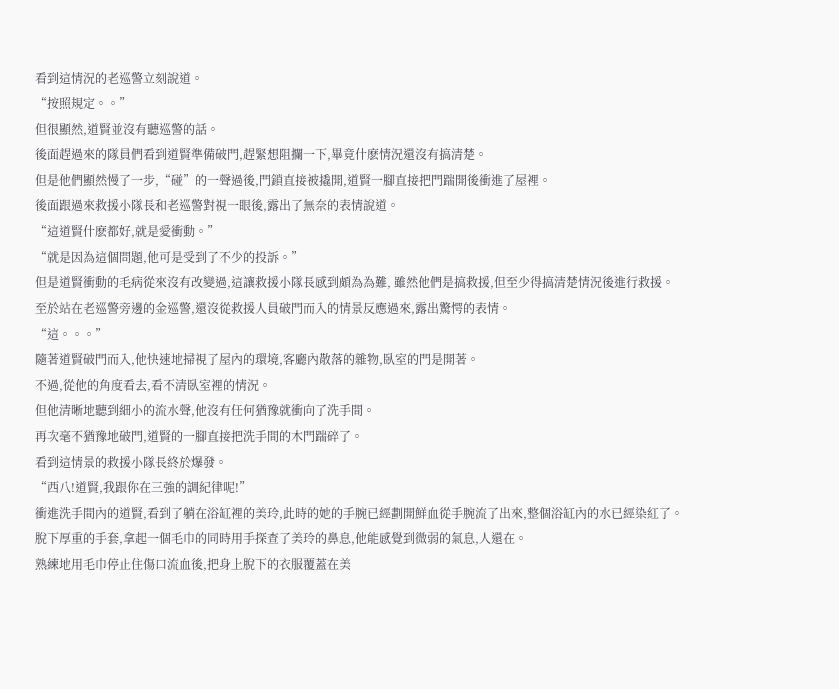看到這情況的老巡警立刻說道。
“按照規定。。”
但很顯然,道賢並沒有聽巡警的話。
後面趕過來的隊員們看到道賢準備破門,趕緊想阻攔一下,畢竟什麽情況還沒有搞清楚。
但是他們顯然慢了一步,“碰”的一聲過後,門鎖直接被撬開,道賢一腳直接把門踹開後衝進了屋裡。
後面跟過來救援小隊長和老巡警對視一眼後,露出了無奈的表情說道。
“這道賢什麽都好,就是愛衝動。”
“就是因為這個問題,他可是受到了不少的投訴。”
但是道賢衝動的毛病從來沒有改變過,這讓救援小隊長感到頗為為難, 雖然他們是搞救援,但至少得搞清楚情況後進行救援。
至於站在老巡警旁邊的金巡警,還沒從救援人員破門而入的情景反應過來,露出驚愕的表情。
“這。。。”
隨著道賢破門而入,他快速地掃視了屋內的環境,客廳內散落的雜物,臥室的門是開著。
不過,從他的角度看去,看不清臥室裡的情況。
但他清晰地聽到細小的流水聲,他沒有任何猶豫就衝向了洗手間。
再次毫不猶豫地破門,道賢的一腳直接把洗手間的木門踹碎了。
看到這情景的救援小隊長終於爆發。
“西八!道賢,我跟你在三強的調紀律呢!”
衝進洗手間內的道賢,看到了躺在浴缸裡的美玲,此時的她的手腕已經劃開鮮血從手腕流了出來,整個浴缸內的水已經染紅了。
脫下厚重的手套,拿起一個毛巾的同時用手探查了美玲的鼻息,他能感覺到微弱的氣息,人還在。
熟練地用毛巾停止住傷口流血後,把身上脫下的衣服覆蓋在美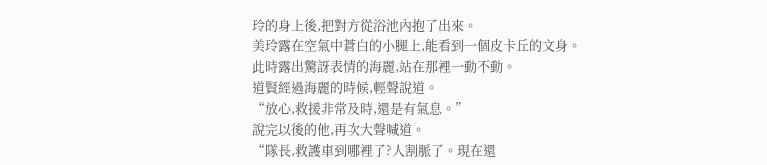玲的身上後,把對方從浴池內抱了出來。
美玲露在空氣中蒼白的小腿上,能看到一個皮卡丘的文身。
此時露出驚訝表情的海麗,站在那裡一動不動。
道賢經過海麗的時候,輕聲說道。
“放心,救援非常及時,還是有氣息。”
說完以後的他,再次大聲喊道。
“隊長,救護車到哪裡了?人割脈了。現在還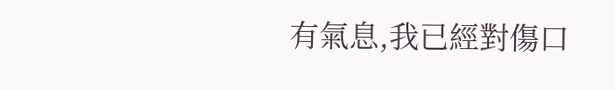有氣息,我已經對傷口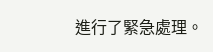進行了緊急處理。